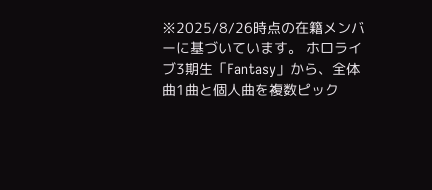※2025/8/26時点の在籍メンバーに基づいています。 ホロライブ3期生「Fantasy」から、全体曲1曲と個人曲を複数ピック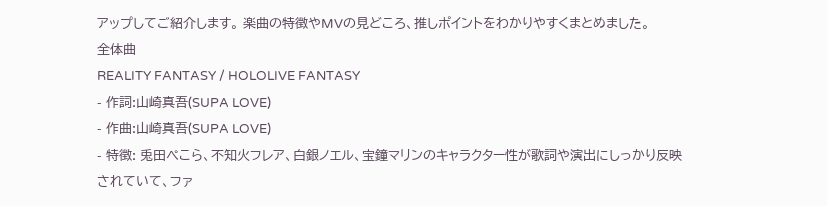アップしてご紹介します。 楽曲の特徴やMVの見どころ、推しポイントをわかりやすくまとめました。
全体曲
REALITY FANTASY / HOLOLIVE FANTASY
- 作詞:山崎真吾(SUPA LOVE)
- 作曲:山崎真吾(SUPA LOVE)
- 特徴: 兎田ぺこら、不知火フレア、白銀ノエル、宝鐘マリンのキャラクター性が歌詞や演出にしっかり反映されていて、ファ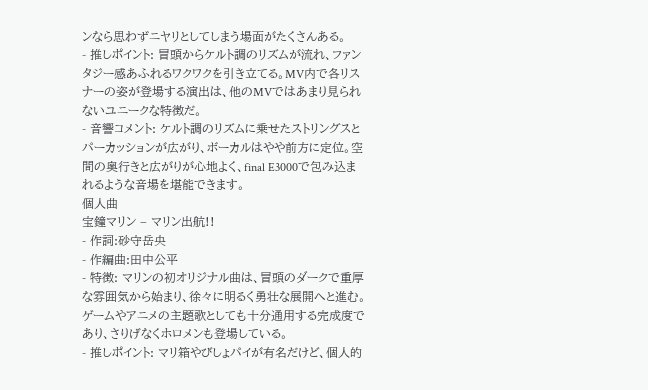ンなら思わずニヤリとしてしまう場面がたくさんある。
- 推しポイント: 冒頭からケルト調のリズムが流れ、ファンタジー感あふれるワクワクを引き立てる。MV内で各リスナーの姿が登場する演出は、他のMVではあまり見られないユニークな特徴だ。
- 音響コメント: ケルト調のリズムに乗せたストリングスとパーカッションが広がり、ボーカルはやや前方に定位。空間の奥行きと広がりが心地よく、final E3000で包み込まれるような音場を堪能できます。
個人曲
宝鐘マリン – マリン出航!!
- 作詞:砂守岳央
- 作編曲:田中公平
- 特徴: マリンの初オリジナル曲は、冒頭のダークで重厚な雰囲気から始まり、徐々に明るく勇壮な展開へと進む。ゲームやアニメの主題歌としても十分通用する完成度であり、さりげなくホロメンも登場している。
- 推しポイント: マリ箱やびしょパイが有名だけど、個人的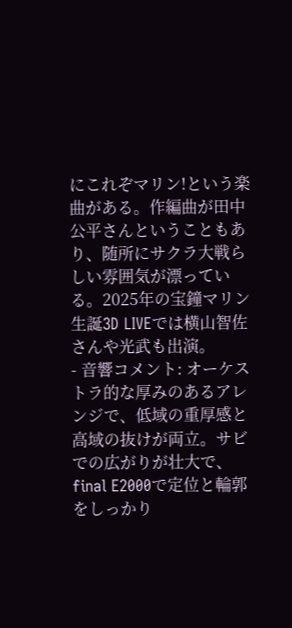にこれぞマリン!という楽曲がある。作編曲が田中公平さんということもあり、随所にサクラ大戦らしい雰囲気が漂っている。2025年の宝鐘マリン生誕3D LIVEでは横山智佐さんや光武も出演。
- 音響コメント: オーケストラ的な厚みのあるアレンジで、低域の重厚感と高域の抜けが両立。サビでの広がりが壮大で、final E2000で定位と輪郭をしっかり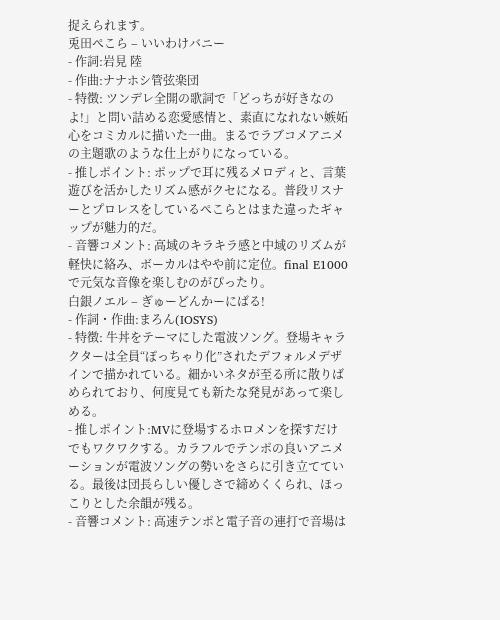捉えられます。
兎田ぺこら – いいわけバニー
- 作詞:岩見 陸
- 作曲:ナナホシ管弦楽団
- 特徴: ツンデレ全開の歌詞で「どっちが好きなのよ!」と問い詰める恋愛感情と、素直になれない嫉妬心をコミカルに描いた一曲。まるでラブコメアニメの主題歌のような仕上がりになっている。
- 推しポイント: ポップで耳に残るメロディと、言葉遊びを活かしたリズム感がクセになる。普段リスナーとプロレスをしているぺこらとはまた違ったギャップが魅力的だ。
- 音響コメント: 高域のキラキラ感と中域のリズムが軽快に絡み、ボーカルはやや前に定位。final E1000で元気な音像を楽しむのがぴったり。
白銀ノエル – ぎゅーどんかーにばる!
- 作詞・作曲:まろん(IOSYS)
- 特徴: 牛丼をテーマにした電波ソング。登場キャラクターは全員“ぽっちゃり化”されたデフォルメデザインで描かれている。細かいネタが至る所に散りばめられており、何度見ても新たな発見があって楽しめる。
- 推しポイント:MVに登場するホロメンを探すだけでもワクワクする。カラフルでテンポの良いアニメーションが電波ソングの勢いをさらに引き立てている。最後は団長らしい優しさで締めくくられ、ほっこりとした余韻が残る。
- 音響コメント: 高速テンポと電子音の連打で音場は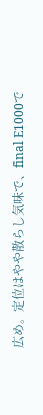広め。定位はやや散らし気味で、final E1000で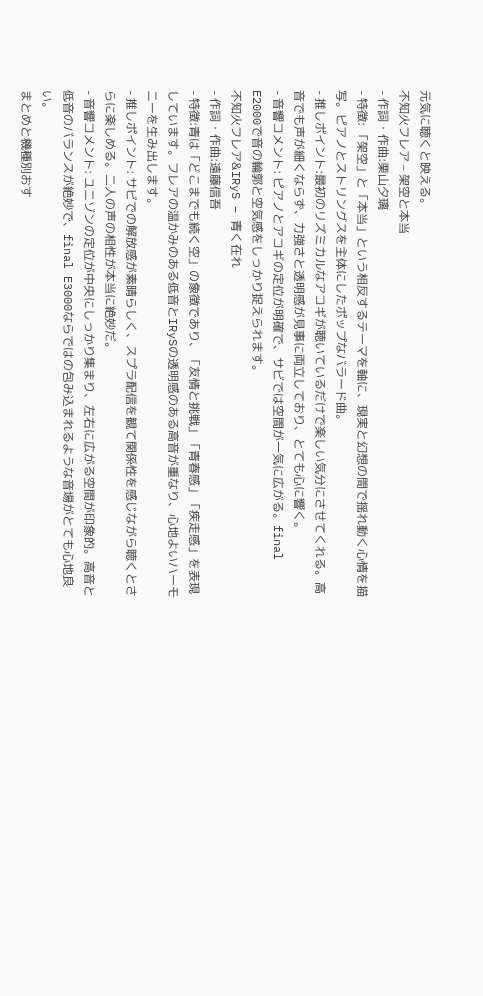元気に聴くと映える。
不知火フレア – 架空と本当
- 作詞・作曲:栗山夕璃
- 特徴: 「架空」と「本当」という相反するテーマを軸に、現実と幻想の間で揺れ動く心情を描写。ピアノとストリングスを主体にしたポップなバラード曲。
- 推しポイント:最初のリズミカルなアコギが聴いているだけで楽しい気分にさせてくれる。高音でも声が細くならず、力強さと透明感が見事に両立しており、とても心に響く。
- 音響コメント: ピアノとアコギの定位が明確で、サビでは空間が一気に広がる。final E2000で音の輪郭と空気感をしっかり捉えられます。
不知火フレア&IRyS – 青く在れ
- 作詞・作曲:遠藤信吾
- 特徴:青は「どこまでも続く空」の象徴であり、「友情と挑戦」「青春感」「疾走感」を表現しています。フレアの温かみのある低音とIRySの透明感のある高音が重なり、心地よいハーモニーを生み出します。
- 推しポイント: サビでの解放感が素晴らしく、スプラ配信を観て関係性を感じながら聴くとさらに楽しめる。二人の声の相性が本当に絶妙だ。
- 音響コメント: ユニゾンの定位が中央にしっかり集まり、左右に広がる空間が印象的。高音と低音のバランスが絶妙で、final E3000ならではの包み込まれるような音場がとても心地良い。
まとめと機種別おす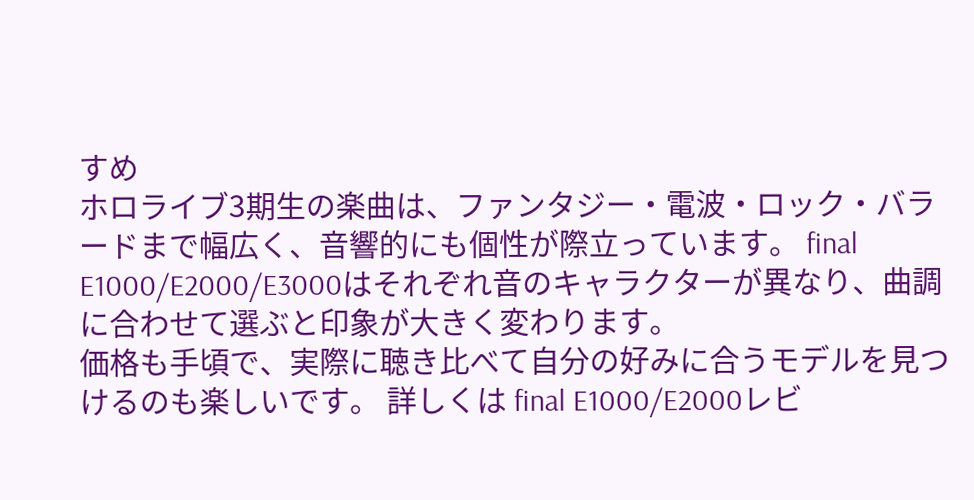すめ
ホロライブ3期生の楽曲は、ファンタジー・電波・ロック・バラードまで幅広く、音響的にも個性が際立っています。 final E1000/E2000/E3000はそれぞれ音のキャラクターが異なり、曲調に合わせて選ぶと印象が大きく変わります。
価格も手頃で、実際に聴き比べて自分の好みに合うモデルを見つけるのも楽しいです。 詳しくは final E1000/E2000レビ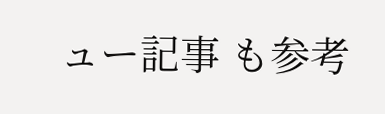ュー記事 も参考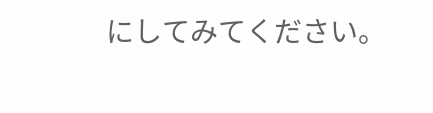にしてみてください。